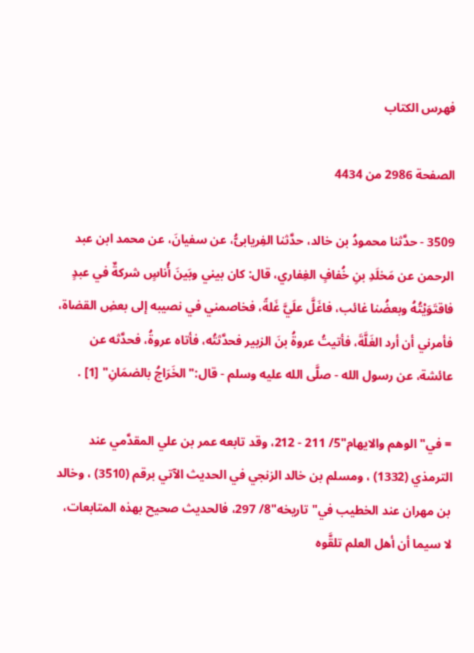فهرس الكتاب

الصفحة 2986 من 4434

3509 - حدَّثنا محمودُ بن خالد، حدَّثنا الفِريابىُّ، عن سفيانَ، عن محمد ابن عبد الرحمن عن مَخلَدِ بنِ خُفافٍ الغِفاري، قال: كان بيني وبَينَ أُناسٍ شركةٌ في عبدٍ فاقتَوَيْتُهُ وبعضُنا غائب، فاغَلَّ علَيَّ غَلةً، فخاصمني في نصيبه إلى بعضِ القضاة، فأمرني أن أرد الغَلَّةَ، فأتيتُ عروةُ بنَ الزبير فحدَّثتُه، فأتاه عروةُ، فحدَّثه عن عائشة، عن رسول الله - صلَّى الله عليه وسلم - قال:"الخَرَاجُ بالضمَانِ" [1] .

= في"الوهم والايهام"5/ 211 - 212، وقد تابعه عمر بن علي المقدَّمي عند الترمذي (1332) ، ومسلم بن خالد الزنجي في الحديث الآتي برقم (3510) ، وخالد بن مهران عند الخطيب في"تاريخه"8/ 297، فالحديث صحيح بهذه المتابعات، لا سيما أن أهل العلم تلقَّوه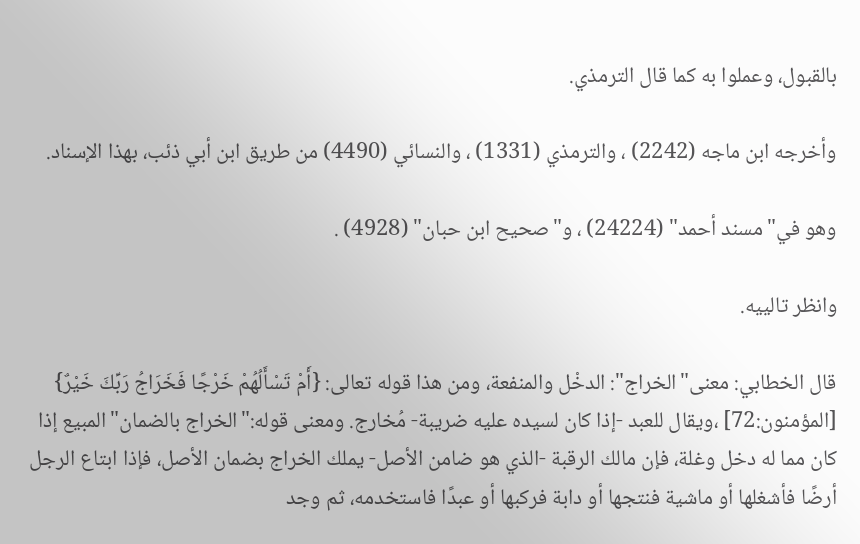بالقبول، وعملوا به كما قال الترمذي.

وأخرجه ابن ماجه (2242) ، والترمذي (1331) ، والنسائي (4490) من طريق ابن أبي ذئب، بهذا الإسناد.

وهو في"مسند أحمد" (24224) ، و"صحيح ابن حبان" (4928) .

وانظر تالييه.

قال الخطابي: معنى"الخراج": الدخْل والمنفعة، ومن هذا قوله تعالى: {أَمْ تَسْأَلُهُمْ خَرْجًا فَخَرَاجُ رَبِّكَ خَيْرٌ} [المؤمنون:72] ،ويقال للعبد -إذا كان لسيده عليه ضريبة- مُخارج. ومعنى قوله:"الخراج بالضمان"المبيع إذا كان مما له دخل وغلة، فإن مالك الرقبة -الذي هو ضامن الأصل- يملك الخراج بضمان الأصل، فإذا ابتاع الرجل أرضًا فأشغلها أو ماشية فنتجها أو دابة فركبها أو عبدًا فاستخدمه، ثم وجد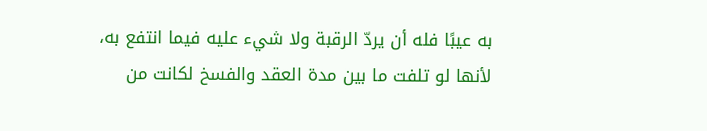به عيبًا فله أن يردّ الرقبة ولا شيء عليه فيما انتفع به، لأنها لو تلفت ما بين مدة العقد والفسخ لكانت من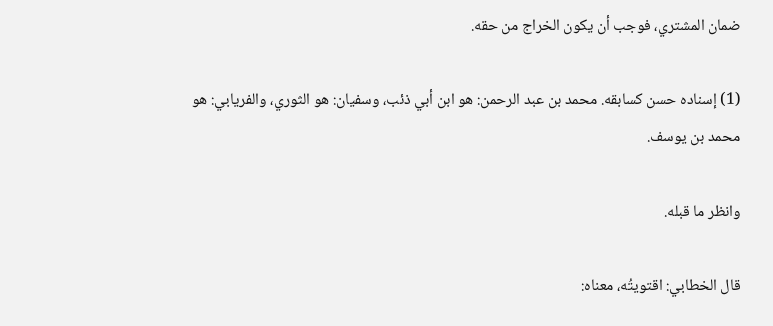ضمان المشتري، فوجب أن يكون الخراج من حقه.

(1) إسناده حسن كسابقه. محمد بن عبد الرحمن: هو ابن أبي ذئب، وسفيان: هو الثوري، والفريابي: هو محمد بن يوسف.

وانظر ما قبله.

قال الخطابي: اقتويتُه، معناه: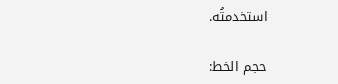استخدمتُه.

حجم الخط: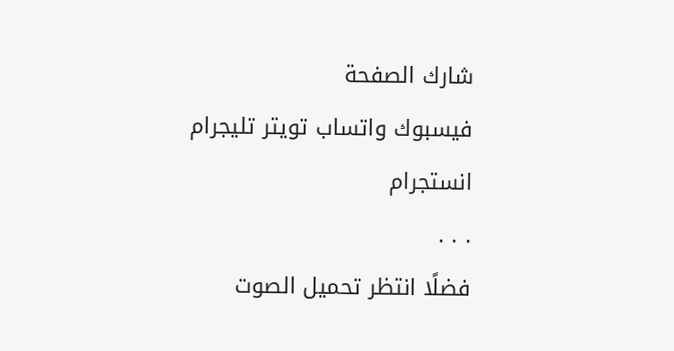شارك الصفحة
فيسبوك واتساب تويتر تليجرام انستجرام
. . .
فضلًا انتظر تحميل الصوت